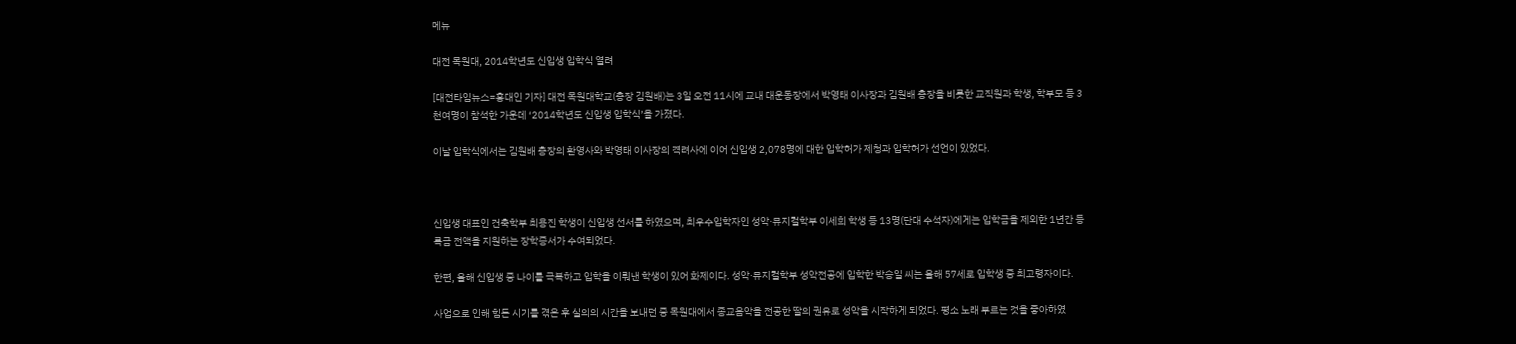메뉴

대전 목원대, 2014학년도 신입생 입학식 열려

[대전타임뉴스=홍대인 기자] 대전 목원대학교(총장 김원배)는 3일 오전 11시에 교내 대운동장에서 박영태 이사장과 김원배 총장을 비롯한 교직원과 학생, 학부모 등 3천여명이 참석한 가운데 ‘2014학년도 신입생 입학식’을 가졌다.

이날 입학식에서는 김원배 총장의 환영사와 박영태 이사장의 격려사에 이어 신입생 2,078명에 대한 입학허가 제청과 입학허가 선언이 있었다.



신입생 대표인 건축학부 최용진 학생이 신입생 선서를 하였으며, 최우수입학자인 성악·뮤지컬학부 이세희 학생 등 13명(단대 수석자)에게는 입학금을 제외한 1년간 등록금 전액을 지원하는 장학증서가 수여되었다.

한편, 올해 신입생 중 나이를 극복하고 입학을 이뤄낸 학생이 있어 화제이다. 성악·뮤지컬학부 성악전공에 입학한 박승일 씨는 올해 57세로 입학생 중 최고령자이다.

사업으로 인해 힘든 시기를 겪은 후 실의의 시간을 보내던 중 목원대에서 종교음악을 전공한 딸의 권유로 성악을 시작하게 되었다. 평소 노래 부르는 것을 좋아하였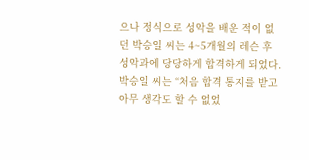으나 정식으로 성악을 배운 적이 없던 박승일 씨는 4~5개월의 레슨 후 성악과에 당당하게 합격하게 되었다. 박승일 씨는 “처음 합격 통지를 받고 아무 생각도 할 수 없었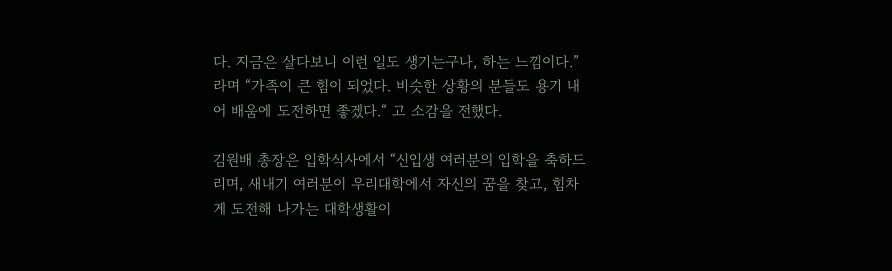다. 지금은 살다보니 이런 일도 생기는구나, 하는 느낌이다.” 라며 “가족이 큰 힘이 되었다. 비슷한 상황의 분들도 용기 내어 배움에 도전하면 좋겠다.“ 고 소감을 전했다.

김원배 총장은 입학식사에서 “신입생 여러분의 입학을 축하드리며, 새내기 여러분이 우리대학에서 자신의 꿈을 찾고, 힘차게 도전해 나가는 대학생활이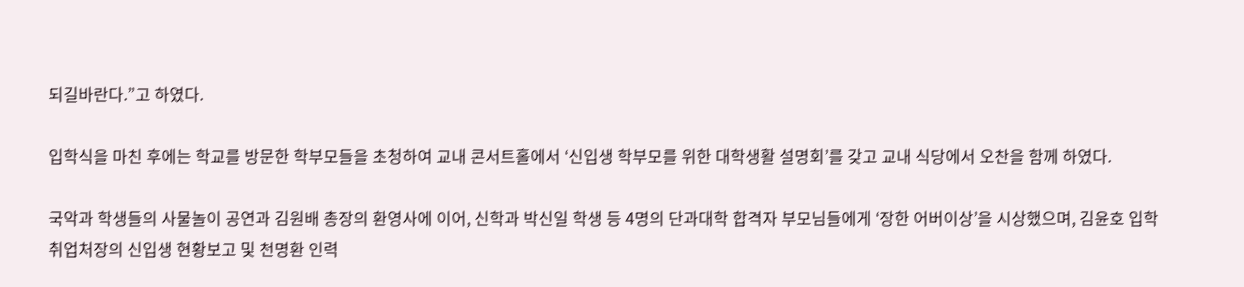되길바란다.”고 하였다.

입학식을 마친 후에는 학교를 방문한 학부모들을 초청하여 교내 콘서트홀에서 ‘신입생 학부모를 위한 대학생활 설명회’를 갖고 교내 식당에서 오찬을 함께 하였다.

국악과 학생들의 사물놀이 공연과 김원배 총장의 환영사에 이어, 신학과 박신일 학생 등 4명의 단과대학 합격자 부모님들에게 ‘장한 어버이상’을 시상했으며, 김윤호 입학취업처장의 신입생 현황보고 및 천명환 인력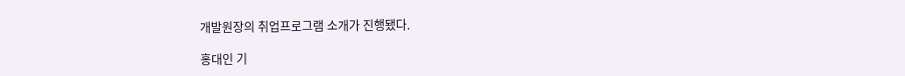개발원장의 취업프로그램 소개가 진행됐다.

홍대인 기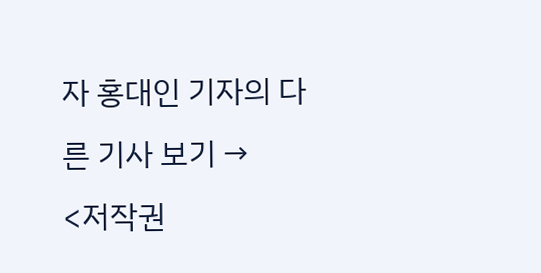자 홍대인 기자의 다른 기사 보기 →
<저작권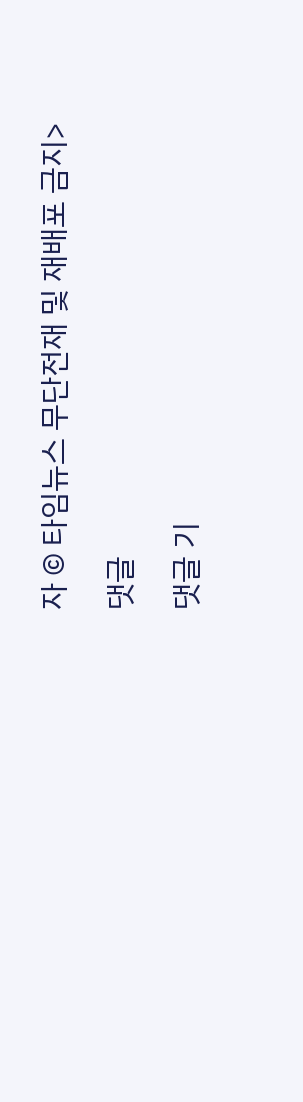자 © 타임뉴스 무단전재 및 재배포 금지>

댓글

댓글 기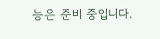능은 준비 중입니다.